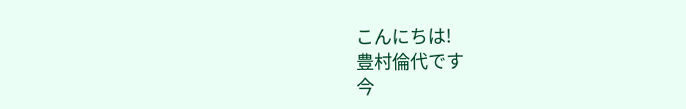こんにちは!
豊村倫代です
今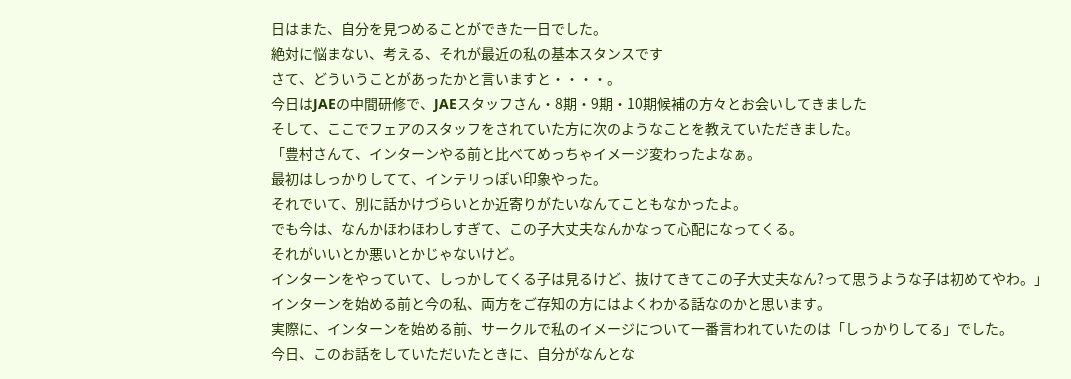日はまた、自分を見つめることができた一日でした。
絶対に悩まない、考える、それが最近の私の基本スタンスです
さて、どういうことがあったかと言いますと・・・・。
今日はJAEの中間研修で、JAEスタッフさん・8期・9期・10期候補の方々とお会いしてきました
そして、ここでフェアのスタッフをされていた方に次のようなことを教えていただきました。
「豊村さんて、インターンやる前と比べてめっちゃイメージ変わったよなぁ。
最初はしっかりしてて、インテリっぽい印象やった。
それでいて、別に話かけづらいとか近寄りがたいなんてこともなかったよ。
でも今は、なんかほわほわしすぎて、この子大丈夫なんかなって心配になってくる。
それがいいとか悪いとかじゃないけど。
インターンをやっていて、しっかしてくる子は見るけど、抜けてきてこの子大丈夫なん?って思うような子は初めてやわ。」
インターンを始める前と今の私、両方をご存知の方にはよくわかる話なのかと思います。
実際に、インターンを始める前、サークルで私のイメージについて一番言われていたのは「しっかりしてる」でした。
今日、このお話をしていただいたときに、自分がなんとな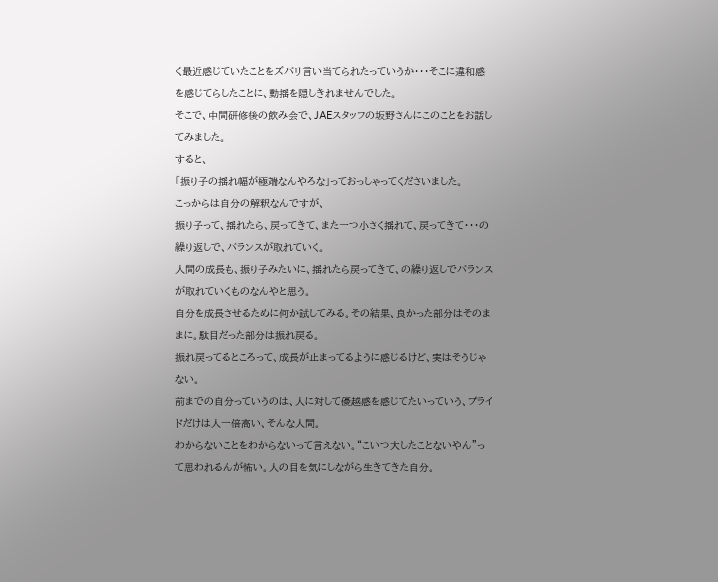く最近感じていたことをズバリ言い当てられたっていうか・・・そこに違和感を感じてらしたことに、動揺を隠しきれませんでした。
そこで、中間研修後の飲み会で、JAEスタッフの坂野さんにこのことをお話してみました。
すると、
「振り子の揺れ幅が極端なんやろな」っておっしゃってくださいました。
こっからは自分の解釈なんですが、
振り子って、揺れたら、戻ってきて、また一つ小さく揺れて、戻ってきて・・・の繰り返しで、バランスが取れていく。
人間の成長も、振り子みたいに、揺れたら戻ってきて、の繰り返しでバランスが取れていくものなんやと思う。
自分を成長させるために何か試してみる。その結果、良かった部分はそのままに。駄目だった部分は振れ戻る。
振れ戻ってるところって、成長が止まってるように感じるけど、実はそうじゃない。
前までの自分っていうのは、人に対して優越感を感じてたいっていう、プライドだけは人一倍高い、そんな人間。
わからないことをわからないって言えない。“こいつ大したことないやん”って思われるんが怖い。人の目を気にしながら生きてきた自分。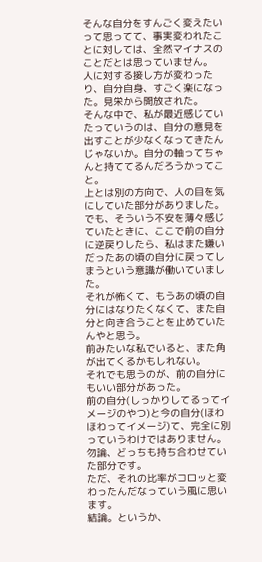そんな自分をすんごく変えたいって思ってて、事実変われたことに対しては、全然マイナスのことだとは思っていません。
人に対する接し方が変わったり、自分自身、すごく楽になった。見栄から開放された。
そんな中で、私が最近感じていたっていうのは、自分の意見を出すことが少なくなってきたんじゃないか。自分の軸ってちゃんと持ててるんだろうかってこと。
上とは別の方向で、人の目を気にしていた部分がありました。
でも、そういう不安を薄々感じていたときに、ここで前の自分に逆戻りしたら、私はまた嫌いだったあの頃の自分に戻ってしまうという意識が働いていました。
それが怖くて、もうあの頃の自分にはなりたくなくて、また自分と向き合うことを止めていたんやと思う。
前みたいな私でいると、また角が出てくるかもしれない。
それでも思うのが、前の自分にもいい部分があった。
前の自分(しっかりしてるってイメージのやつ)と今の自分(ほわほわってイメージ)て、完全に別っていうわけではありません。
勿論、どっちも持ち合わせていた部分です。
ただ、それの比率がコロッと変わったんだなっていう風に思います。
結論。というか、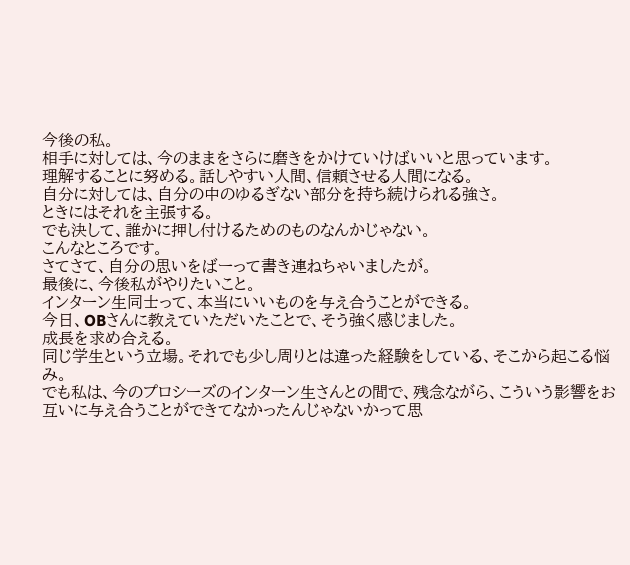今後の私。
相手に対しては、今のままをさらに磨きをかけていけばいいと思っています。
理解することに努める。話しやすい人間、信頼させる人間になる。
自分に対しては、自分の中のゆるぎない部分を持ち続けられる強さ。
ときにはそれを主張する。
でも決して、誰かに押し付けるためのものなんかじゃない。
こんなところです。
さてさて、自分の思いをばーって書き連ねちゃいましたが。
最後に、今後私がやりたいこと。
インターン生同士って、本当にいいものを与え合うことができる。
今日、OBさんに教えていただいたことで、そう強く感じました。
成長を求め合える。
同じ学生という立場。それでも少し周りとは違った経験をしている、そこから起こる悩み。
でも私は、今のプロシーズのインターン生さんとの間で、残念ながら、こういう影響をお互いに与え合うことができてなかったんじゃないかって思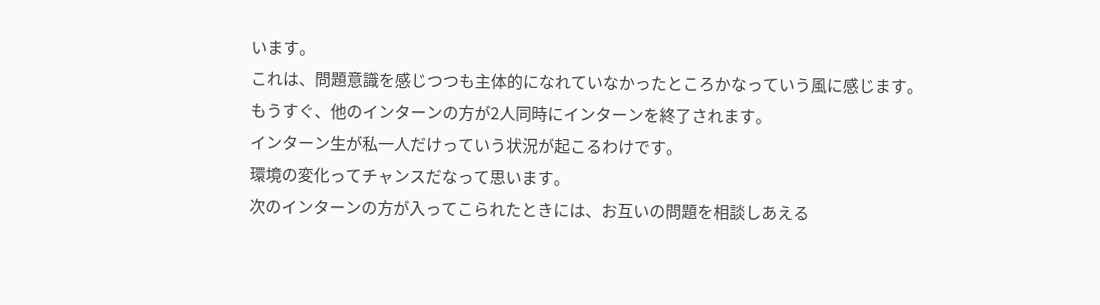います。
これは、問題意識を感じつつも主体的になれていなかったところかなっていう風に感じます。
もうすぐ、他のインターンの方が2人同時にインターンを終了されます。
インターン生が私一人だけっていう状況が起こるわけです。
環境の変化ってチャンスだなって思います。
次のインターンの方が入ってこられたときには、お互いの問題を相談しあえる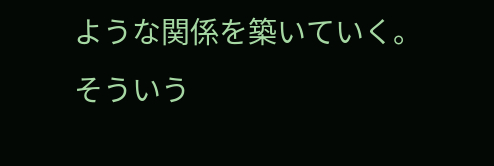ような関係を築いていく。
そういう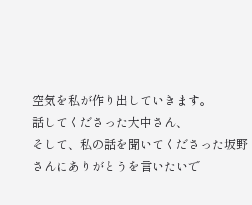空気を私が作り出していきます。
話してくださった大中さん、
そして、私の話を聞いてくださった坂野さんにありがとうを言いたいで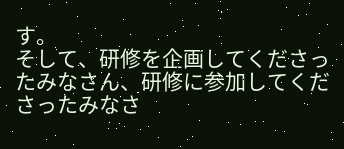す。
そして、研修を企画してくださったみなさん、研修に参加してくださったみなさ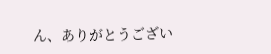ん、ありがとうござい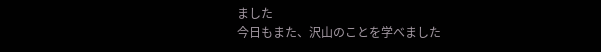ました
今日もまた、沢山のことを学べました